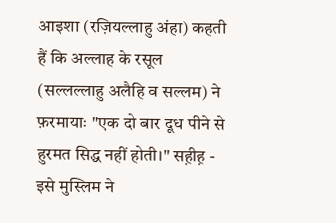आइशा (रज़ियल्लाहु अंहा) कहती हैं कि अल्लाह के रसूल (सल्लल्लाहु अलैहि व सल्लम) ने फ़रमायाः "एक दो बार दूध पीने से हुरमत सिद्ध नहीं होती।" सह़ीह़ - इसे मुस्लिम ने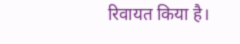रिवायत किया है।